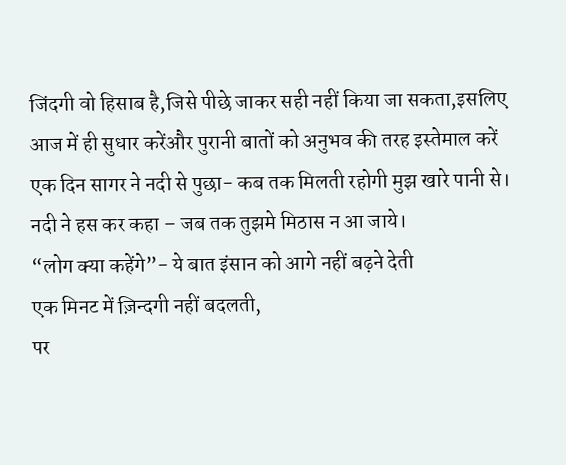जिंदगी वो हिसाब है,जिसे पीछे जाकर सही नहीं किया जा सकता,इसलिए आज में ही सुधार करेंऔर पुरानी बातों को अनुभव की तरह इस्तेमाल करें
एक दिन सागर ने नदी से पुछा- कब तक मिलती रहोगी मुझ खारे पानी से।
नदी ने हस कर कहा – जब तक तुझमे मिठास न आ जाये।
“लोग क्या कहेंगे”- ये बात इंसान को आगे नहीं बढ़ने देती
एक मिनट में ज़िन्दगी नहीं बदलती,
पर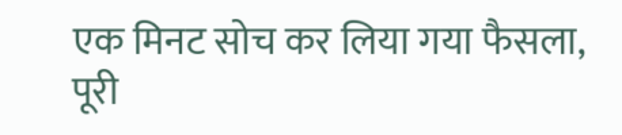एक मिनट सोच कर लिया गया फैसला,
पूरी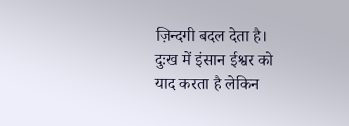ज़िन्दगी बदल देता है।
दुःख में इंसान ईश्वर को याद करता है लेकिन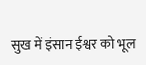सुख में इंसान ईश्वर को भूल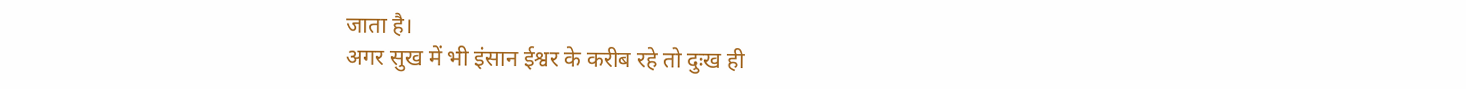जाता है।
अगर सुख में भी इंसान ईश्वर के करीब रहे तो दुःख ही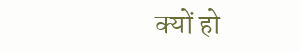क्यों हो